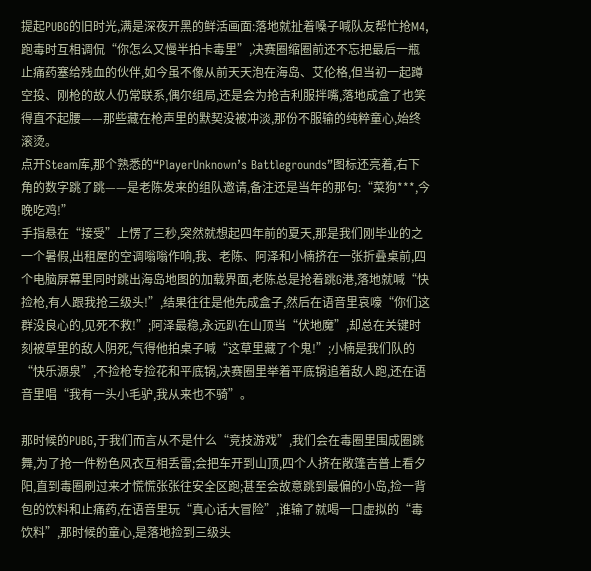提起PUBG的旧时光,满是深夜开黑的鲜活画面:落地就扯着嗓子喊队友帮忙抢M4,跑毒时互相调侃“你怎么又慢半拍卡毒里”,决赛圈缩圈前还不忘把最后一瓶止痛药塞给残血的伙伴,如今虽不像从前天天泡在海岛、艾伦格,但当初一起蹲空投、刚枪的故人仍常联系,偶尔组局,还是会为抢吉利服拌嘴,落地成盒了也笑得直不起腰——那些藏在枪声里的默契没被冲淡,那份不服输的纯粹童心,始终滚烫。
点开Steam库,那个熟悉的“PlayerUnknown’s Battlegrounds”图标还亮着,右下角的数字跳了跳——是老陈发来的组队邀请,备注还是当年的那句:“菜狗***,今晚吃鸡!”
手指悬在“接受”上愣了三秒,突然就想起四年前的夏天,那是我们刚毕业的之一个暑假,出租屋的空调嗡嗡作响,我、老陈、阿泽和小楠挤在一张折叠桌前,四个电脑屏幕里同时跳出海岛地图的加载界面,老陈总是抢着跳G港,落地就喊“快捡枪,有人跟我抢三级头!”,结果往往是他先成盒子,然后在语音里哀嚎“你们这群没良心的,见死不救!”;阿泽最稳,永远趴在山顶当“伏地魔”,却总在关键时刻被草里的敌人阴死,气得他拍桌子喊“这草里藏了个鬼!”;小楠是我们队的“快乐源泉”,不捡枪专捡花和平底锅,决赛圈里举着平底锅追着敌人跑,还在语音里唱“我有一头小毛驴,我从来也不骑”。

那时候的PUBG,于我们而言从不是什么“竞技游戏”,我们会在毒圈里围成圈跳舞,为了抢一件粉色风衣互相丢雷;会把车开到山顶,四个人挤在敞篷吉普上看夕阳,直到毒圈刷过来才慌慌张张往安全区跑;甚至会故意跳到最偏的小岛,捡一背包的饮料和止痛药,在语音里玩“真心话大冒险”,谁输了就喝一口虚拟的“毒饮料”,那时候的童心,是落地捡到三级头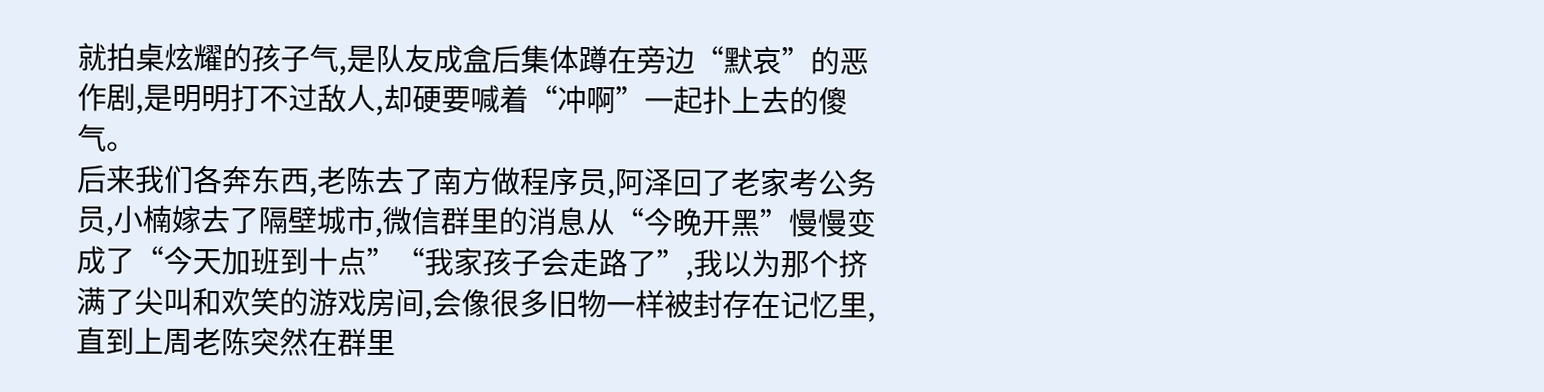就拍桌炫耀的孩子气,是队友成盒后集体蹲在旁边“默哀”的恶作剧,是明明打不过敌人,却硬要喊着“冲啊”一起扑上去的傻气。
后来我们各奔东西,老陈去了南方做程序员,阿泽回了老家考公务员,小楠嫁去了隔壁城市,微信群里的消息从“今晚开黑”慢慢变成了“今天加班到十点”“我家孩子会走路了”,我以为那个挤满了尖叫和欢笑的游戏房间,会像很多旧物一样被封存在记忆里,直到上周老陈突然在群里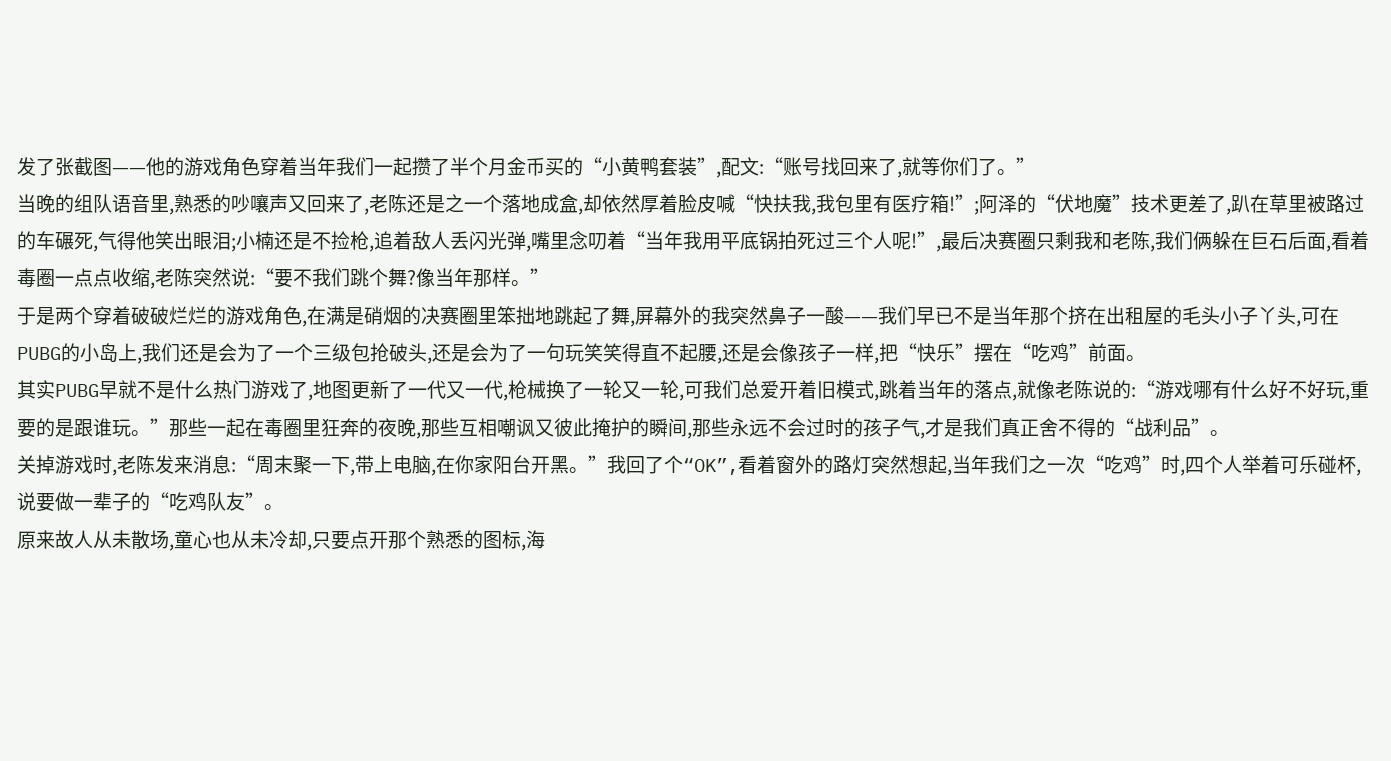发了张截图——他的游戏角色穿着当年我们一起攒了半个月金币买的“小黄鸭套装”,配文:“账号找回来了,就等你们了。”
当晚的组队语音里,熟悉的吵嚷声又回来了,老陈还是之一个落地成盒,却依然厚着脸皮喊“快扶我,我包里有医疗箱!”;阿泽的“伏地魔”技术更差了,趴在草里被路过的车碾死,气得他笑出眼泪;小楠还是不捡枪,追着敌人丢闪光弹,嘴里念叨着“当年我用平底锅拍死过三个人呢!”,最后决赛圈只剩我和老陈,我们俩躲在巨石后面,看着毒圈一点点收缩,老陈突然说:“要不我们跳个舞?像当年那样。”
于是两个穿着破破烂烂的游戏角色,在满是硝烟的决赛圈里笨拙地跳起了舞,屏幕外的我突然鼻子一酸——我们早已不是当年那个挤在出租屋的毛头小子丫头,可在PUBG的小岛上,我们还是会为了一个三级包抢破头,还是会为了一句玩笑笑得直不起腰,还是会像孩子一样,把“快乐”摆在“吃鸡”前面。
其实PUBG早就不是什么热门游戏了,地图更新了一代又一代,枪械换了一轮又一轮,可我们总爱开着旧模式,跳着当年的落点,就像老陈说的:“游戏哪有什么好不好玩,重要的是跟谁玩。”那些一起在毒圈里狂奔的夜晚,那些互相嘲讽又彼此掩护的瞬间,那些永远不会过时的孩子气,才是我们真正舍不得的“战利品”。
关掉游戏时,老陈发来消息:“周末聚一下,带上电脑,在你家阳台开黑。”我回了个“OK”,看着窗外的路灯突然想起,当年我们之一次“吃鸡”时,四个人举着可乐碰杯,说要做一辈子的“吃鸡队友”。
原来故人从未散场,童心也从未冷却,只要点开那个熟悉的图标,海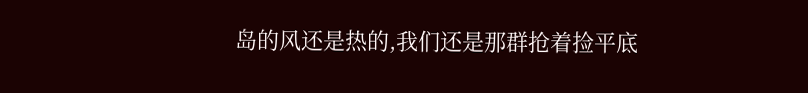岛的风还是热的,我们还是那群抢着捡平底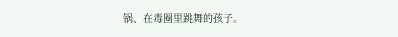锅、在毒圈里跳舞的孩子。